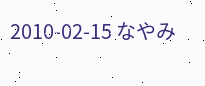2010-02-15 なやみ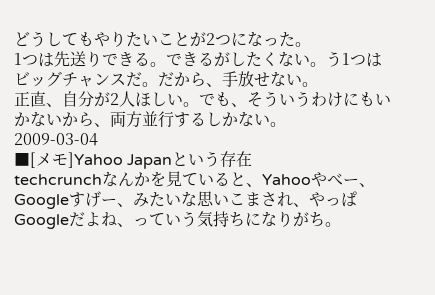どうしてもやりたいことが2つになった。
1つは先送りできる。できるがしたくない。う1つはビッグチャンスだ。だから、手放せない。
正直、自分が2人ほしい。でも、そういうわけにもいかないから、両方並行するしかない。
2009-03-04
■[メモ]Yahoo Japanという存在
techcrunchなんかを見ていると、Yahooやべー、Googleすげー、みたいな思いこまされ、やっぱGoogleだよね、っていう気持ちになりがち。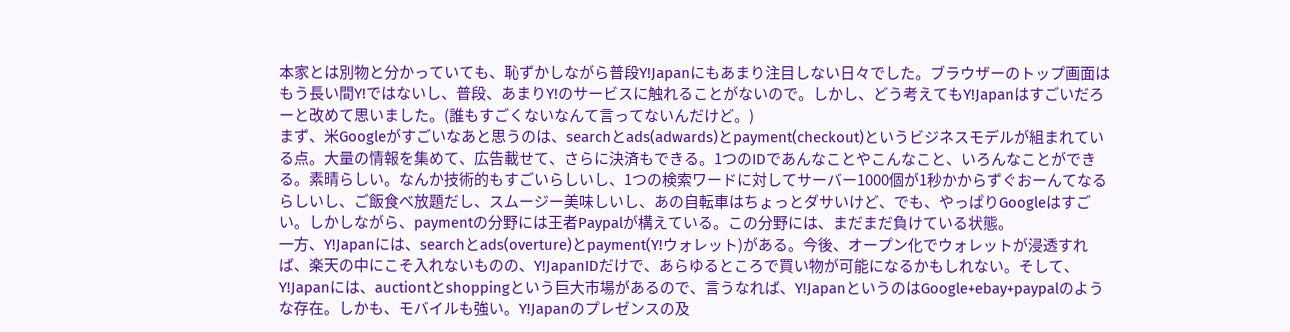本家とは別物と分かっていても、恥ずかしながら普段Y!Japanにもあまり注目しない日々でした。ブラウザーのトップ画面はもう長い間Y!ではないし、普段、あまりY!のサービスに触れることがないので。しかし、どう考えてもY!Japanはすごいだろーと改めて思いました。(誰もすごくないなんて言ってないんだけど。)
まず、米Googleがすごいなあと思うのは、searchとads(adwards)とpayment(checkout)というビジネスモデルが組まれている点。大量の情報を集めて、広告載せて、さらに決済もできる。1つのIDであんなことやこんなこと、いろんなことができる。素晴らしい。なんか技術的もすごいらしいし、1つの検索ワードに対してサーバー1000個が1秒かからずぐおーんてなるらしいし、ご飯食べ放題だし、スムージー美味しいし、あの自転車はちょっとダサいけど、でも、やっぱりGoogleはすごい。しかしながら、paymentの分野には王者Paypalが構えている。この分野には、まだまだ負けている状態。
一方、Y!Japanには、searchとads(overture)とpayment(Y!ウォレット)がある。今後、オープン化でウォレットが浸透すれば、楽天の中にこそ入れないものの、Y!JapanIDだけで、あらゆるところで買い物が可能になるかもしれない。そして、Y!Japanには、auctiontとshoppingという巨大市場があるので、言うなれば、Y!JapanというのはGoogle+ebay+paypalのような存在。しかも、モバイルも強い。Y!Japanのプレゼンスの及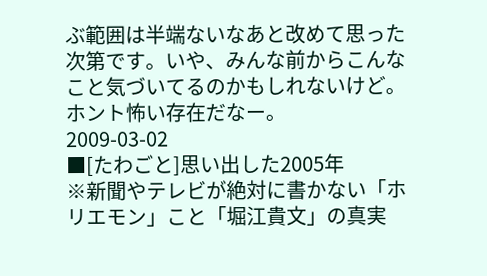ぶ範囲は半端ないなあと改めて思った次第です。いや、みんな前からこんなこと気づいてるのかもしれないけど。
ホント怖い存在だなー。
2009-03-02
■[たわごと]思い出した2005年
※新聞やテレビが絶対に書かない「ホリエモン」こと「堀江貴文」の真実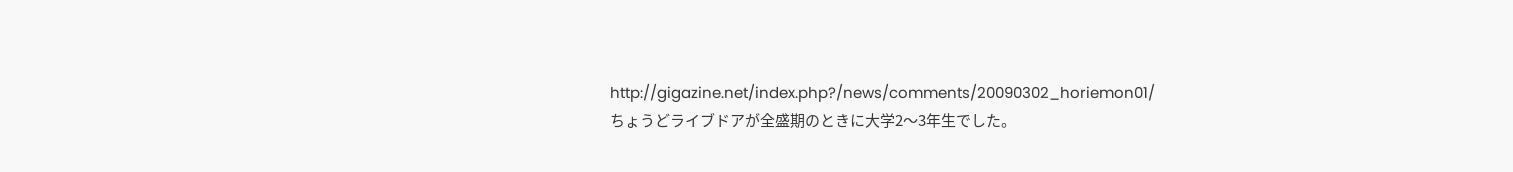http://gigazine.net/index.php?/news/comments/20090302_horiemon01/
ちょうどライブドアが全盛期のときに大学2〜3年生でした。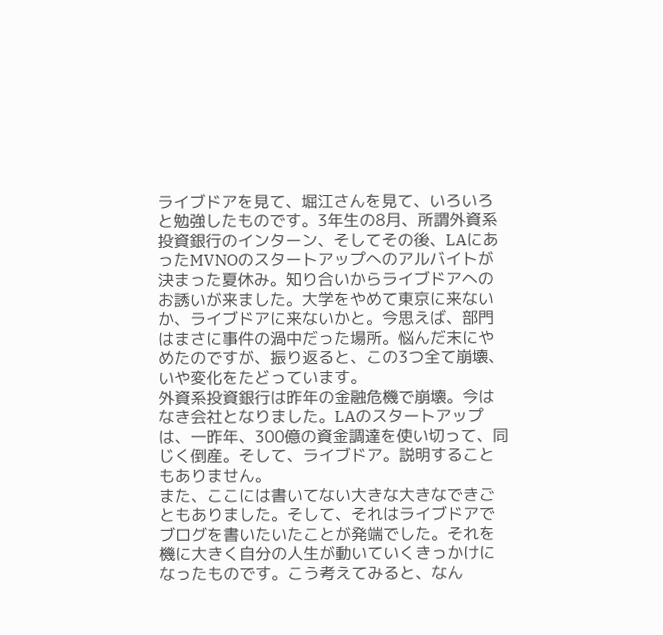ライブドアを見て、堀江さんを見て、いろいろと勉強したものです。3年生の8月、所謂外資系投資銀行のインターン、そしてその後、LAにあったMVNOのスタートアップへのアルバイトが決まった夏休み。知り合いからライブドアへのお誘いが来ました。大学をやめて東京に来ないか、ライブドアに来ないかと。今思えば、部門はまさに事件の渦中だった場所。悩んだ末にやめたのですが、振り返ると、この3つ全て崩壊、いや変化をたどっています。
外資系投資銀行は昨年の金融危機で崩壊。今はなき会社となりました。LAのスタートアップは、一昨年、300億の資金調達を使い切って、同じく倒産。そして、ライブドア。説明することもありません。
また、ここには書いてない大きな大きなできごともありました。そして、それはライブドアでブログを書いたいたことが発端でした。それを機に大きく自分の人生が動いていくきっかけになったものです。こう考えてみると、なん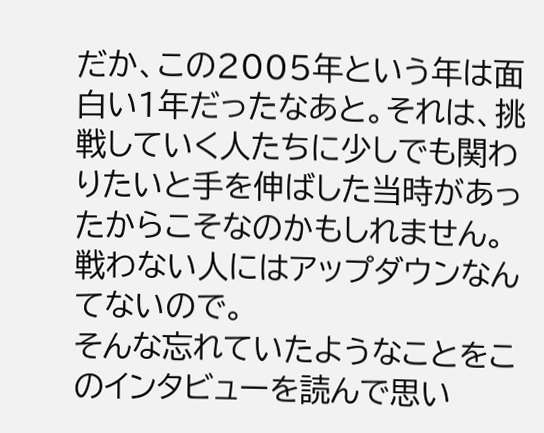だか、この2005年という年は面白い1年だったなあと。それは、挑戦していく人たちに少しでも関わりたいと手を伸ばした当時があったからこそなのかもしれません。戦わない人にはアップダウンなんてないので。
そんな忘れていたようなことをこのインタビューを読んで思い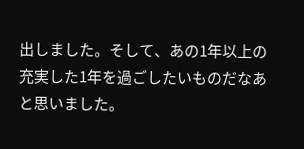出しました。そして、あの1年以上の充実した1年を過ごしたいものだなあと思いました。